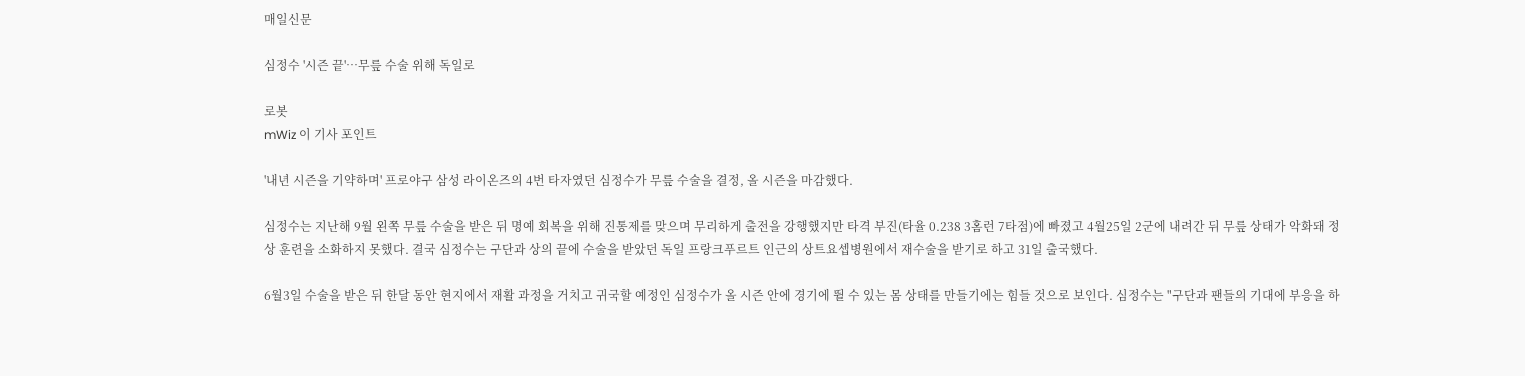매일신문

심정수 '시즌 끝'…무릎 수술 위해 독일로

로봇
mWiz 이 기사 포인트

'내년 시즌을 기약하며' 프로야구 삼성 라이온즈의 4번 타자였던 심정수가 무릎 수술을 결정, 올 시즌을 마감했다.

심정수는 지난해 9월 왼쪽 무릎 수술을 받은 뒤 명예 회복을 위해 진통제를 맞으며 무리하게 출전을 강행했지만 타격 부진(타율 0.238 3홈런 7타점)에 빠졌고 4월25일 2군에 내려간 뒤 무릎 상태가 악화돼 정상 훈련을 소화하지 못했다. 결국 심정수는 구단과 상의 끝에 수술을 받았던 독일 프랑크푸르트 인근의 상트요셉병원에서 재수술을 받기로 하고 31일 출국했다.

6월3일 수술을 받은 뒤 한달 동안 현지에서 재활 과정을 거치고 귀국할 예정인 심정수가 올 시즌 안에 경기에 뛸 수 있는 몸 상태를 만들기에는 힘들 것으로 보인다. 심정수는 "구단과 팬들의 기대에 부응을 하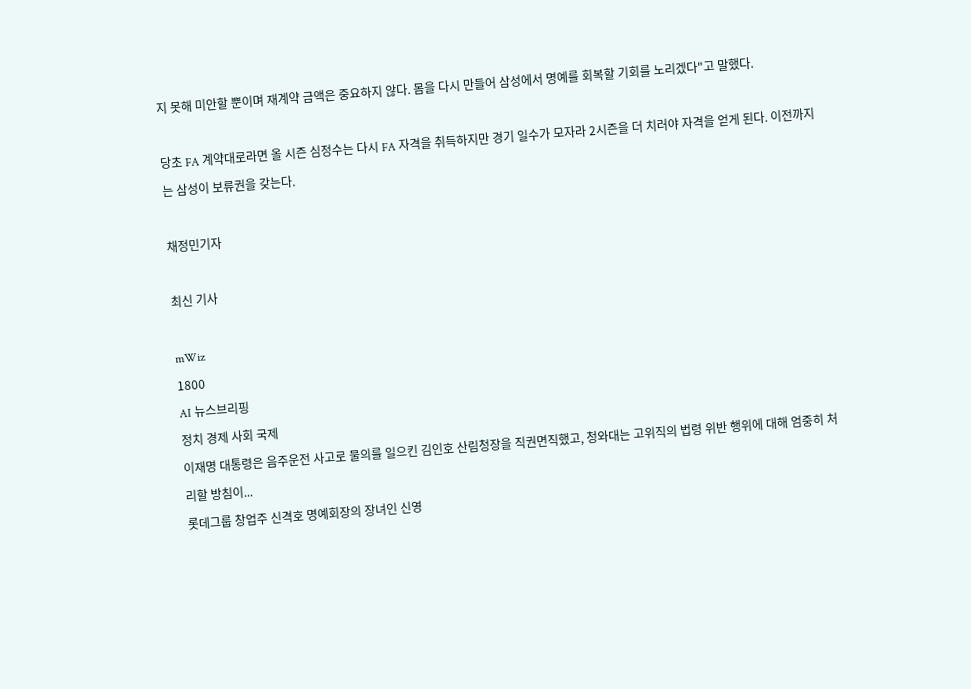지 못해 미안할 뿐이며 재계약 금액은 중요하지 않다. 몸을 다시 만들어 삼성에서 명예를 회복할 기회를 노리겠다"고 말했다.

당초 FA 계약대로라면 올 시즌 심정수는 다시 FA 자격을 취득하지만 경기 일수가 모자라 2시즌을 더 치러야 자격을 얻게 된다. 이전까지는 삼성이 보류권을 갖는다.

채정민기자

최신 기사

mWiz
1800
AI 뉴스브리핑
정치 경제 사회 국제
이재명 대통령은 음주운전 사고로 물의를 일으킨 김인호 산림청장을 직권면직했고, 청와대는 고위직의 법령 위반 행위에 대해 엄중히 처리할 방침이...
롯데그룹 창업주 신격호 명예회장의 장녀인 신영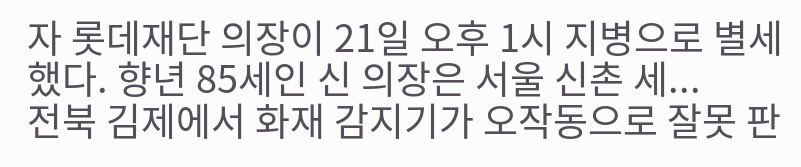자 롯데재단 의장이 21일 오후 1시 지병으로 별세했다. 향년 85세인 신 의장은 서울 신촌 세...
전북 김제에서 화재 감지기가 오작동으로 잘못 판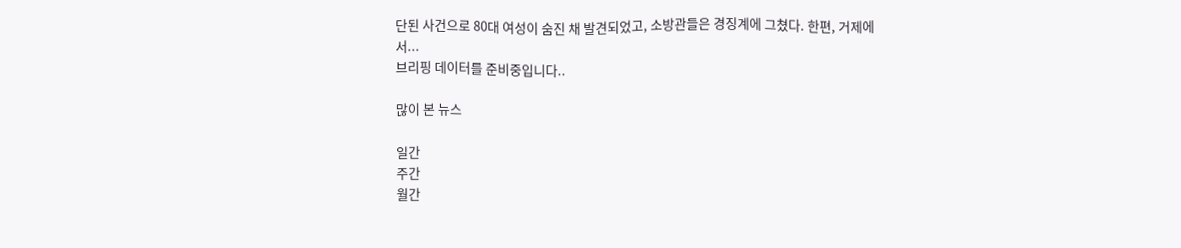단된 사건으로 80대 여성이 숨진 채 발견되었고, 소방관들은 경징계에 그쳤다. 한편, 거제에서...
브리핑 데이터를 준비중입니다..

많이 본 뉴스

일간
주간
월간